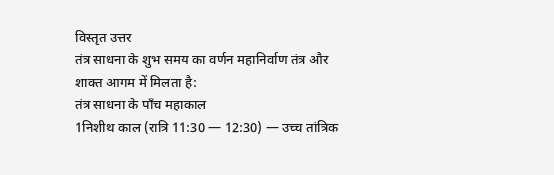विस्तृत उत्तर
तंत्र साधना के शुभ समय का वर्णन महानिर्वाण तंत्र और शाक्त आगम में मिलता है:
तंत्र साधना के पाँच महाकाल
1निशीथ काल (रात्रि 11:30 — 12:30) — उच्च तांत्रिक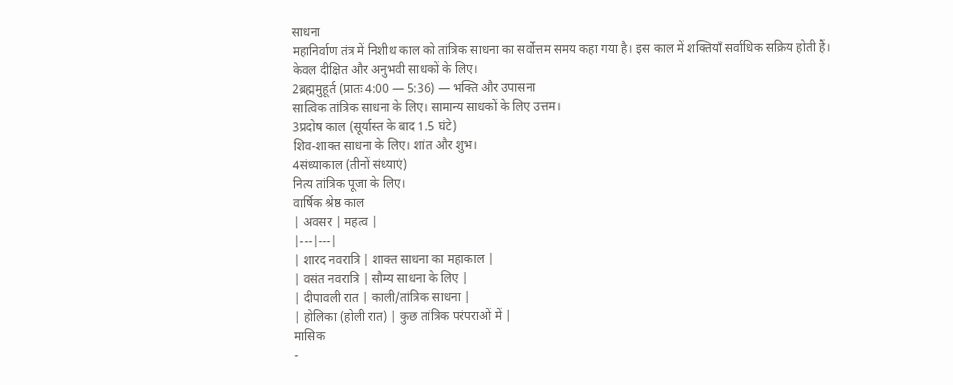साधना
महानिर्वाण तंत्र में निशीथ काल को तांत्रिक साधना का सर्वोत्तम समय कहा गया है। इस काल में शक्तियाँ सर्वाधिक सक्रिय होती हैं।
केवल दीक्षित और अनुभवी साधकों के लिए।
2ब्रह्ममुहूर्त (प्रातः 4:00 — 5:36) — भक्ति और उपासना
सात्विक तांत्रिक साधना के लिए। सामान्य साधकों के लिए उत्तम।
3प्रदोष काल (सूर्यास्त के बाद 1.5 घंटे)
शिव-शाक्त साधना के लिए। शांत और शुभ।
4संध्याकाल (तीनों संध्याएं)
नित्य तांत्रिक पूजा के लिए।
वार्षिक श्रेष्ठ काल
| अवसर | महत्व |
|---|---|
| शारद नवरात्रि | शाक्त साधना का महाकाल |
| वसंत नवरात्रि | सौम्य साधना के लिए |
| दीपावली रात | काली/तांत्रिक साधना |
| होलिका (होली रात) | कुछ तांत्रिक परंपराओं में |
मासिक
-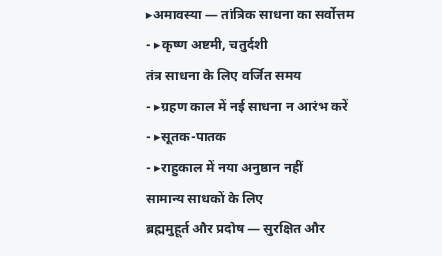▸अमावस्या — तांत्रिक साधना का सर्वोत्तम
- ▸कृष्ण अष्टमी, चतुर्दशी
तंत्र साधना के लिए वर्जित समय
- ▸ग्रहण काल में नई साधना न आरंभ करें
- ▸सूतक-पातक
- ▸राहुकाल में नया अनुष्ठान नहीं
सामान्य साधकों के लिए
ब्रह्ममुहूर्त और प्रदोष — सुरक्षित और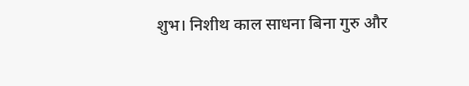शुभ। निशीथ काल साधना बिना गुरु और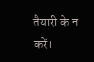तैयारी के न करें।